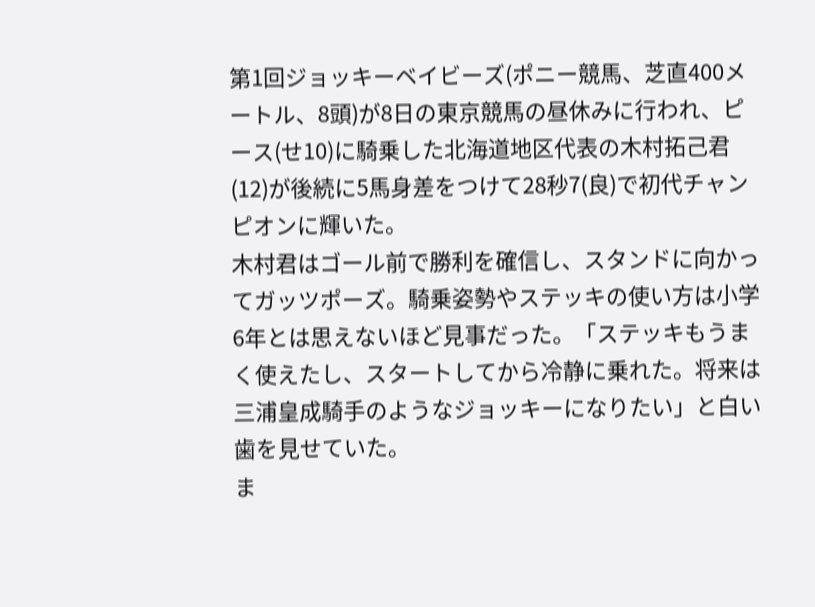第1回ジョッキーベイビーズ(ポニー競馬、芝直400メートル、8頭)が8日の東京競馬の昼休みに行われ、ピース(せ10)に騎乗した北海道地区代表の木村拓己君(12)が後続に5馬身差をつけて28秒7(良)で初代チャンピオンに輝いた。
木村君はゴール前で勝利を確信し、スタンドに向かってガッツポーズ。騎乗姿勢やステッキの使い方は小学6年とは思えないほど見事だった。「ステッキもうまく使えたし、スタートしてから冷静に乗れた。将来は三浦皇成騎手のようなジョッキーになりたい」と白い歯を見せていた。
ま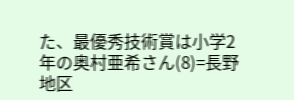た、最優秀技術賞は小学2年の奥村亜希さん(8)=長野地区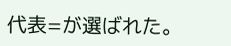代表=が選ばれた。